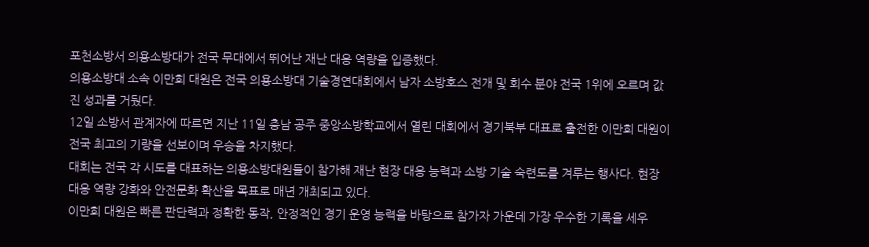포천소방서 의용소방대가 전국 무대에서 뛰어난 재난 대응 역량을 입증했다.
의용소방대 소속 이만희 대원은 전국 의용소방대 기술경연대회에서 남자 소방호스 전개 및 회수 분야 전국 1위에 오르며 값진 성과를 거뒀다.
12일 소방서 관계자에 따르면 지난 11일 충남 공주 중앙소방학교에서 열린 대회에서 경기북부 대표로 출전한 이만희 대원이 전국 최고의 기량을 선보이며 우승을 차지했다.
대회는 전국 각 시도를 대표하는 의용소방대원들이 참가해 재난 현장 대응 능력과 소방 기술 숙련도를 겨루는 행사다. 현장 대응 역량 강화와 안전문화 확산을 목표로 매년 개최되고 있다.
이만희 대원은 빠른 판단력과 정확한 동작, 안정적인 경기 운영 능력을 바탕으로 참가자 가운데 가장 우수한 기록을 세우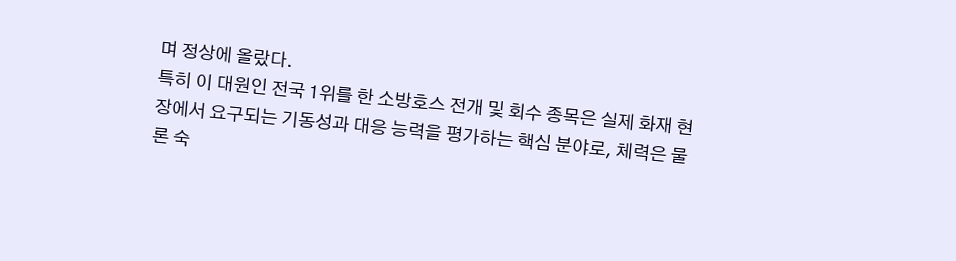며 정상에 올랐다.
특히 이 대원인 전국 1위를 한 소방호스 전개 및 회수 종목은 실제 화재 현장에서 요구되는 기동성과 대응 능력을 평가하는 핵심 분야로, 체력은 물론 숙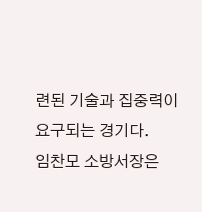련된 기술과 집중력이 요구되는 경기다.
임찬모 소방서장은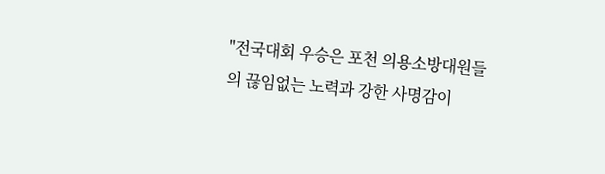"전국대회 우승은 포천 의용소방대원들의 끊임없는 노력과 강한 사명감이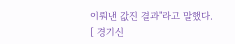이뤄낸 값진 결과"라고 말했다.
[ 경기신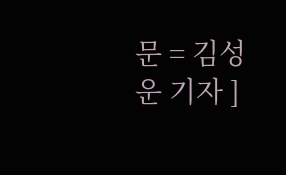문 = 김성운 기자 ]